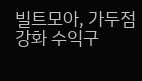빌트모아, 가두점 강화 수익구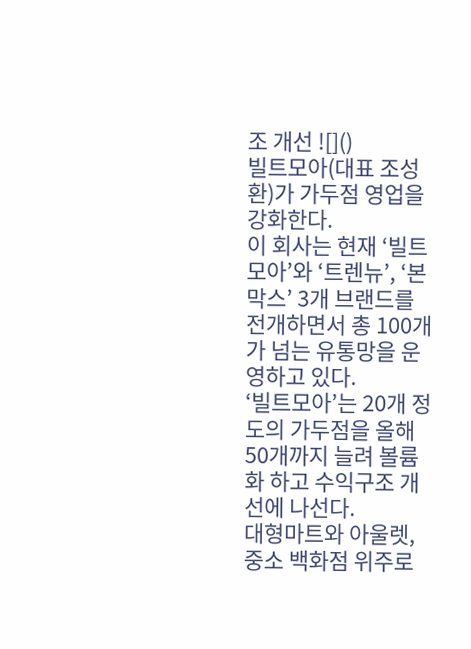조 개선 ![]()
빌트모아(대표 조성환)가 가두점 영업을 강화한다.
이 회사는 현재 ‘빌트모아’와 ‘트렌뉴’, ‘본막스’ 3개 브랜드를 전개하면서 총 100개가 넘는 유통망을 운영하고 있다.
‘빌트모아’는 20개 정도의 가두점을 올해 50개까지 늘려 볼륨화 하고 수익구조 개선에 나선다.
대형마트와 아울렛, 중소 백화점 위주로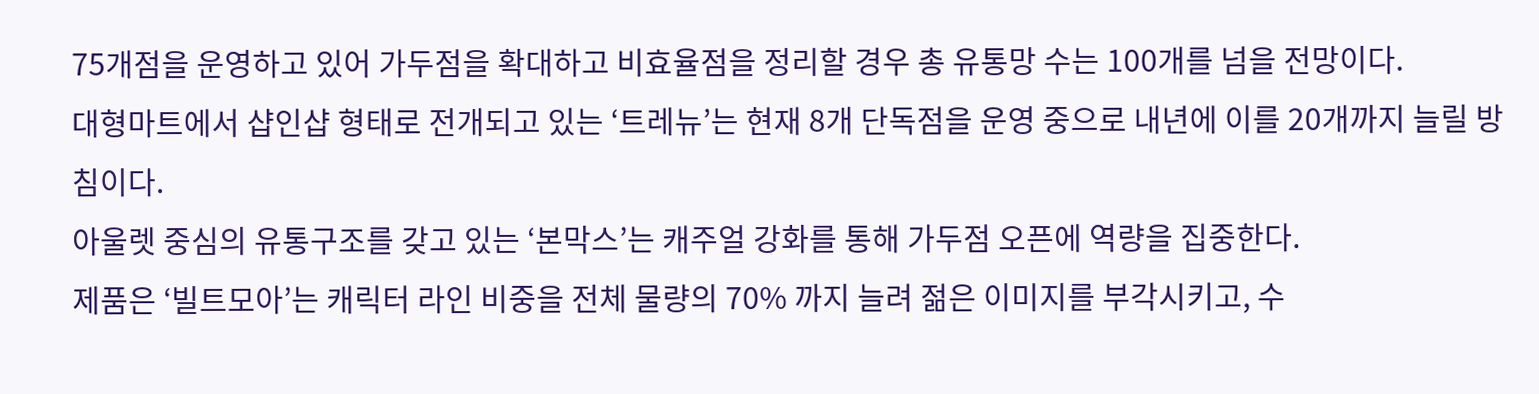75개점을 운영하고 있어 가두점을 확대하고 비효율점을 정리할 경우 총 유통망 수는 100개를 넘을 전망이다.
대형마트에서 샵인샵 형태로 전개되고 있는 ‘트레뉴’는 현재 8개 단독점을 운영 중으로 내년에 이를 20개까지 늘릴 방침이다.
아울렛 중심의 유통구조를 갖고 있는 ‘본막스’는 캐주얼 강화를 통해 가두점 오픈에 역량을 집중한다.
제품은 ‘빌트모아’는 캐릭터 라인 비중을 전체 물량의 70% 까지 늘려 젊은 이미지를 부각시키고, 수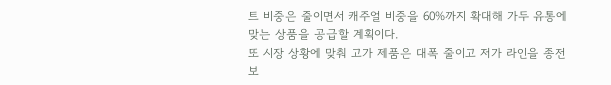트 비중은 줄이면서 캐주얼 비중을 60%까지 확대해 가두 유통에 맞는 상품을 공급할 계획이다.
또 시장 상황에 맞춰 고가 제품은 대폭 줄이고 저가 라인을 종전 보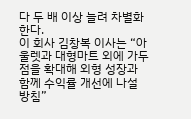다 두 배 이상 늘려 차별화한다.
이 회사 김창복 이사는 “아울렛과 대형마트 외에 가두점을 확대해 외형 성장과 함께 수익률 개선에 나설 방침”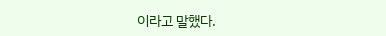이라고 말했다.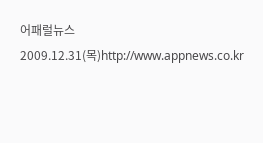어패럴뉴스 2009.12.31(목)http://www.appnews.co.kr